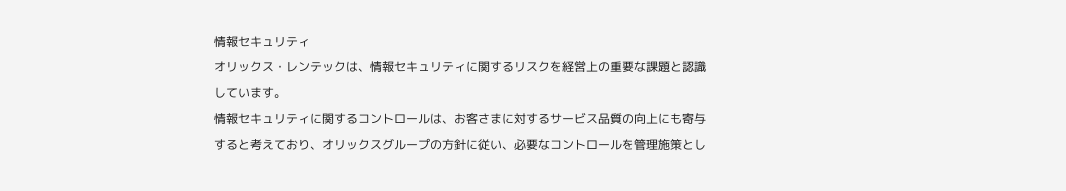情報セキュリティ
オリックス・レンテックは、情報セキュリティに関するリスクを経営上の重要な課題と認識しています。
情報セキュリティに関するコントロールは、お客さまに対するサービス品質の向上にも寄与すると考えており、オリックスグループの方針に従い、必要なコントロールを管理施策とし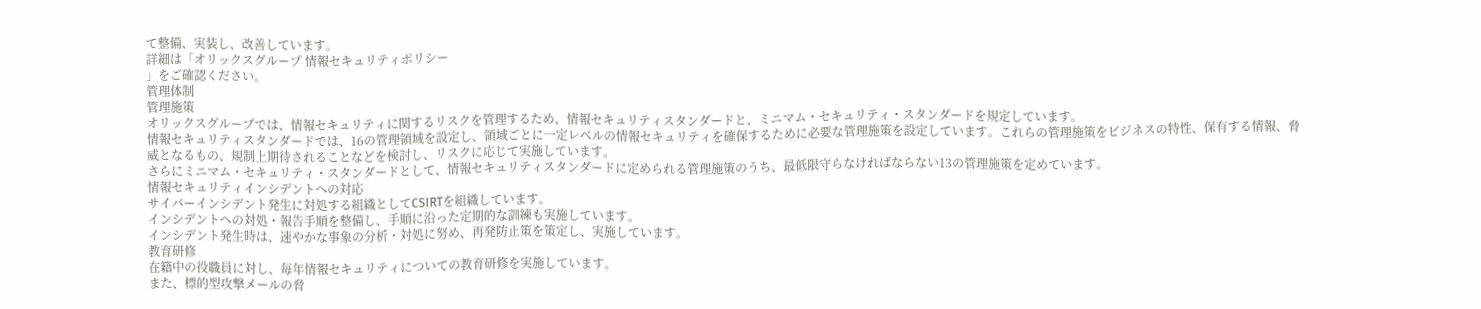て整備、実装し、改善しています。
詳細は「オリックスグループ 情報セキュリティポリシー
」をご確認ください。
管理体制
管理施策
オリックスグループでは、情報セキュリティに関するリスクを管理するため、情報セキュリティスタンダードと、ミニマム・セキュリティ・スタンダードを規定しています。
情報セキュリティスタンダードでは、16の管理領域を設定し、領域ごとに一定レベルの情報セキュリティを確保するために必要な管理施策を設定しています。これらの管理施策をビジネスの特性、保有する情報、脅威となるもの、規制上期待されることなどを検討し、リスクに応じて実施しています。
さらにミニマム・セキュリティ・スタンダードとして、情報セキュリティスタンダードに定められる管理施策のうち、最低限守らなければならない13の管理施策を定めています。
情報セキュリティインシデントへの対応
サイバーインシデント発生に対処する組織としてCSIRTを組織しています。
インシデントへの対処・報告手順を整備し、手順に沿った定期的な訓練も実施しています。
インシデント発生時は、速やかな事象の分析・対処に努め、再発防止策を策定し、実施しています。
教育研修
在籍中の役職員に対し、毎年情報セキュリティについての教育研修を実施しています。
また、標的型攻撃メールの脅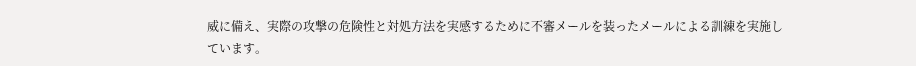威に備え、実際の攻撃の危険性と対処方法を実感するために不審メールを装ったメールによる訓練を実施しています。